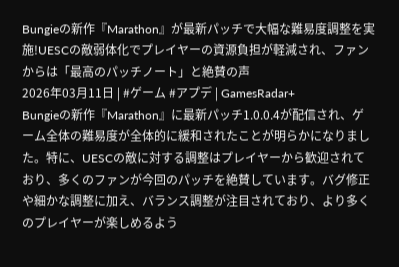Bungieの新作『Marathon』が最新パッチで大幅な難易度調整を実施!UESCの敵弱体化でプレイヤーの資源負担が軽減され、ファンからは「最高のパッチノート」と絶賛の声
2026年03月11日 | #ゲーム #アプデ | GamesRadar+
Bungieの新作『Marathon』に最新パッチ1.0.0.4が配信され、ゲーム全体の難易度が全体的に緩和されたことが明らかになりました。特に、UESCの敵に対する調整はプレイヤーから歓迎されており、多くのファンが今回のパッチを絶賛しています。バグ修正や細かな調整に加え、バランス調整が注目されており、より多くのプレイヤーが楽しめるよう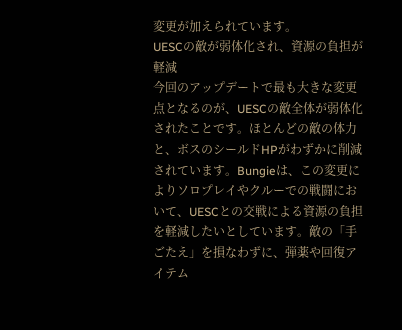変更が加えられています。
UESCの敵が弱体化され、資源の負担が軽減
今回のアップデートで最も大きな変更点となるのが、UESCの敵全体が弱体化されたことです。ほとんどの敵の体力と、ボスのシールドHPがわずかに削減されています。Bungieは、この変更によりソロプレイやクルーでの戦闘において、UESCとの交戦による資源の負担を軽減したいとしています。敵の「手ごたえ」を損なわずに、弾薬や回復アイテム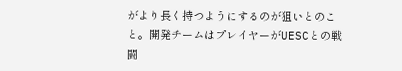がより長く持つようにするのが狙いとのこと。開発チームはプレイヤーがUESCとの戦闘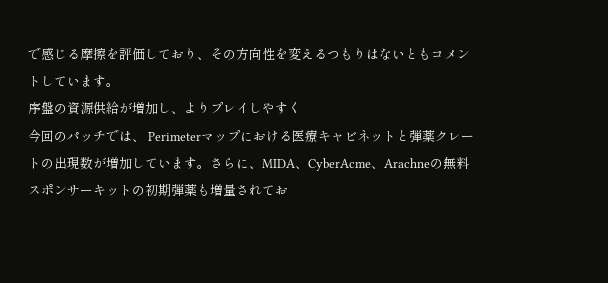で感じる摩擦を評価しており、その方向性を変えるつもりはないともコメントしています。
序盤の資源供給が増加し、よりプレイしやすく
今回のパッチでは、 Perimeterマップにおける医療キャビネットと弾薬クレートの出現数が増加しています。さらに、MIDA、CyberAcme、Arachneの無料スポンサーキットの初期弾薬も増量されてお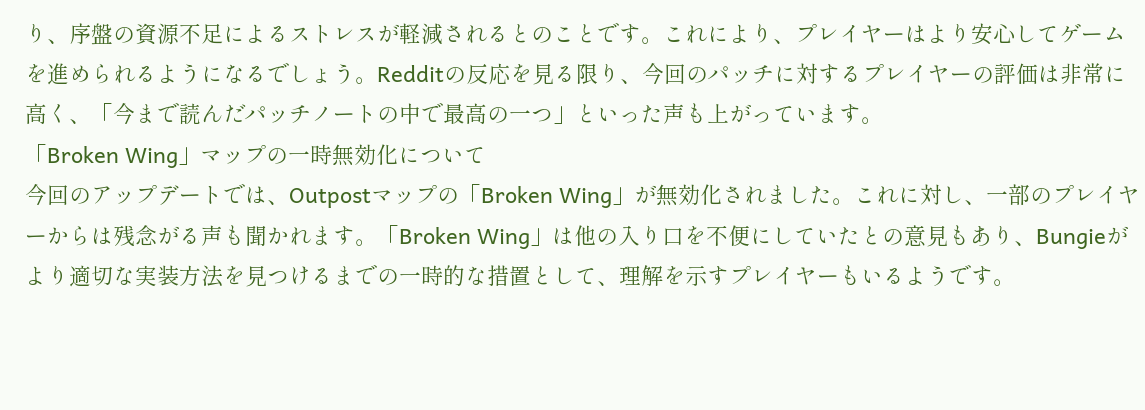り、序盤の資源不足によるストレスが軽減されるとのことです。これにより、プレイヤーはより安心してゲームを進められるようになるでしょう。Redditの反応を見る限り、今回のパッチに対するプレイヤーの評価は非常に高く、「今まで読んだパッチノートの中で最高の一つ」といった声も上がっています。
「Broken Wing」マップの一時無効化について
今回のアップデートでは、Outpostマップの「Broken Wing」が無効化されました。これに対し、一部のプレイヤーからは残念がる声も聞かれます。「Broken Wing」は他の入り口を不便にしていたとの意見もあり、Bungieがより適切な実装方法を見つけるまでの一時的な措置として、理解を示すプレイヤーもいるようです。